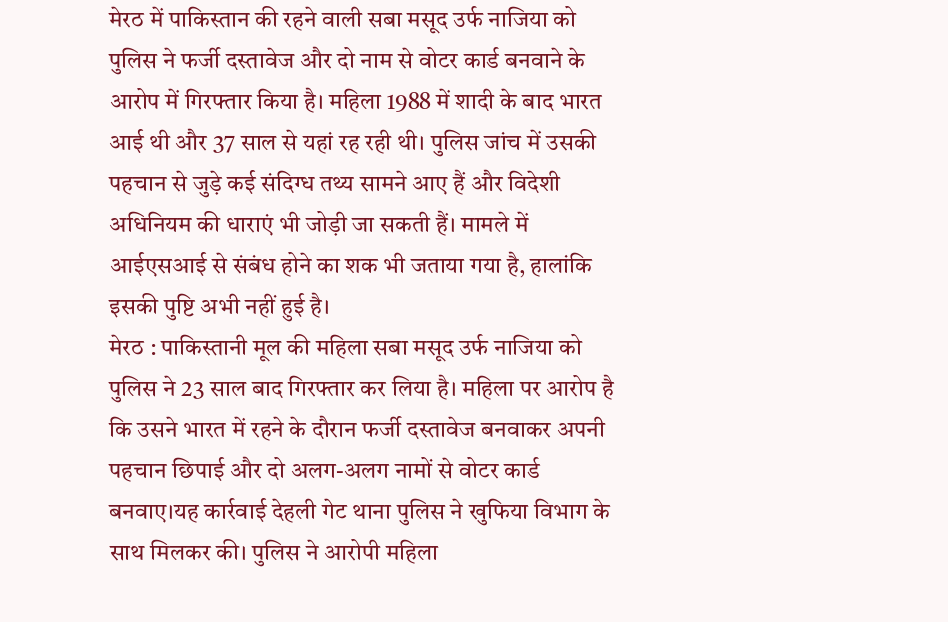मेरठ में पाकिस्तान की रहने वाली सबा मसूद उर्फ नाजिया को पुलिस ने फर्जी दस्तावेज और दो नाम से वोटर कार्ड बनवाने के आरोप में गिरफ्तार किया है। महिला 1988 में शादी के बाद भारत आई थी और 37 साल से यहां रह रही थी। पुलिस जांच में उसकी पहचान से जुड़े कई संदिग्ध तथ्य सामने आए हैं और विदेशी अधिनियम की धाराएं भी जोड़ी जा सकती हैं। मामले में आईएसआई से संबंध होने का शक भी जताया गया है, हालांकि इसकी पुष्टि अभी नहीं हुई है।
मेरठ : पाकिस्तानी मूल की महिला सबा मसूद उर्फ नाजिया को पुलिस ने 23 साल बाद गिरफ्तार कर लिया है। महिला पर आरोप है कि उसने भारत में रहने के दौरान फर्जी दस्तावेज बनवाकर अपनी पहचान छिपाई और दो अलग-अलग नामों से वोटर कार्ड बनवाए।यह कार्रवाई देहली गेट थाना पुलिस ने खुफिया विभाग के साथ मिलकर की। पुलिस ने आरोपी महिला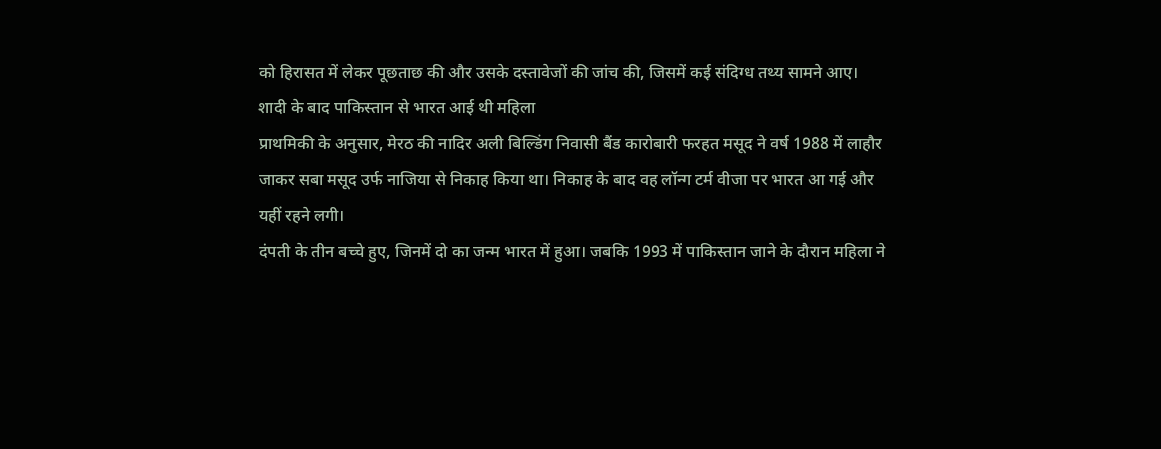को हिरासत में लेकर पूछताछ की और उसके दस्तावेजों की जांच की, जिसमें कई संदिग्ध तथ्य सामने आए।
शादी के बाद पाकिस्तान से भारत आई थी महिला
प्राथमिकी के अनुसार, मेरठ की नादिर अली बिल्डिंग निवासी बैंड कारोबारी फरहत मसूद ने वर्ष 1988 में लाहौर जाकर सबा मसूद उर्फ नाजिया से निकाह किया था। निकाह के बाद वह लॉन्ग टर्म वीजा पर भारत आ गई और यहीं रहने लगी।
दंपती के तीन बच्चे हुए, जिनमें दो का जन्म भारत में हुआ। जबकि 1993 में पाकिस्तान जाने के दौरान महिला ने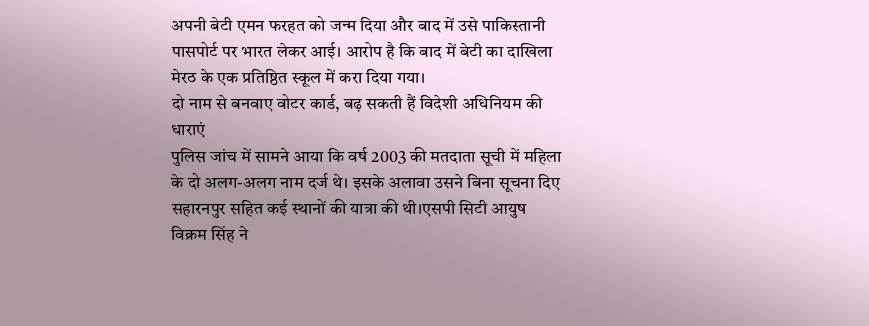अपनी बेटी एमन फरहत को जन्म दिया और बाद में उसे पाकिस्तानी पासपोर्ट पर भारत लेकर आई। आरोप है कि बाद में बेटी का दाखिला मेरठ के एक प्रतिष्ठित स्कूल में करा दिया गया।
दो नाम से बनवाए वोटर कार्ड, बढ़ सकती हैं विदेशी अधिनियम की धाराएं
पुलिस जांच में सामने आया कि वर्ष 2003 की मतदाता सूची में महिला के दो अलग-अलग नाम दर्ज थे। इसके अलावा उसने बिना सूचना दिए सहारनपुर सहित कई स्थानों की यात्रा की थी।एसपी सिटी आयुष विक्रम सिंह ने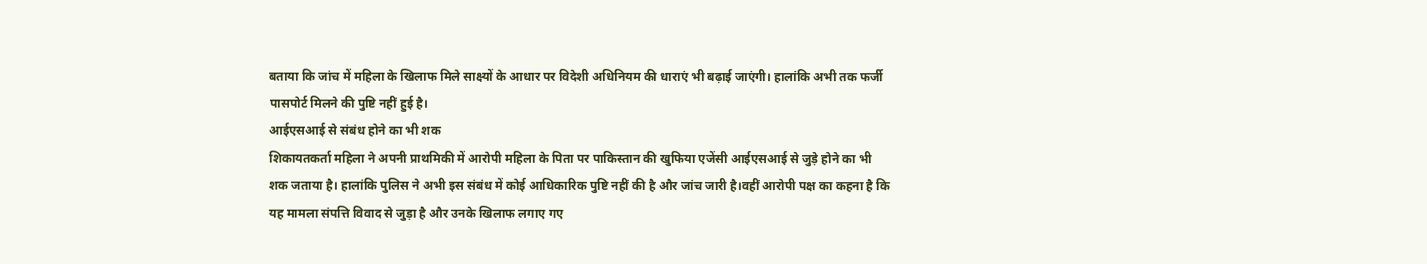बताया कि जांच में महिला के खिलाफ मिले साक्ष्यों के आधार पर विदेशी अधिनियम की धाराएं भी बढ़ाई जाएंगी। हालांकि अभी तक फर्जी पासपोर्ट मिलने की पुष्टि नहीं हुई है।
आईएसआई से संबंध होने का भी शक
शिकायतकर्ता महिला ने अपनी प्राथमिकी में आरोपी महिला के पिता पर पाकिस्तान की खुफिया एजेंसी आईएसआई से जुड़े होने का भी शक जताया है। हालांकि पुलिस ने अभी इस संबंध में कोई आधिकारिक पुष्टि नहीं की है और जांच जारी है।वहीं आरोपी पक्ष का कहना है कि यह मामला संपत्ति विवाद से जुड़ा है और उनके खिलाफ लगाए गए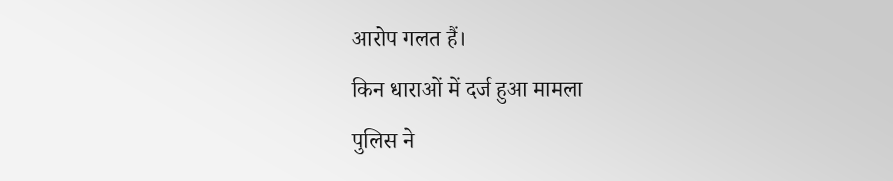आरोप गलत हैं।
किन धाराओं में दर्ज हुआ मामला
पुलिस ने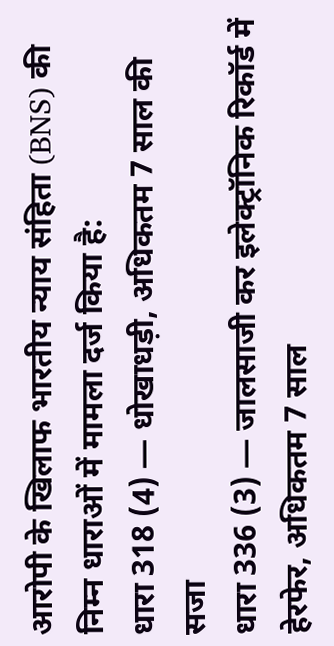आरोपी के खिलाफ भारतीय न्याय संहिता (BNS) की निम्न धाराओं में मामला दर्ज किया है:
धारा 318 (4) — धोखाधड़ी, अधिकतम 7 साल की सजा
धारा 336 (3) — जालसाजी कर इलेक्ट्रॉनिक रिकॉर्ड में हेरफेर, अधिकतम 7 साल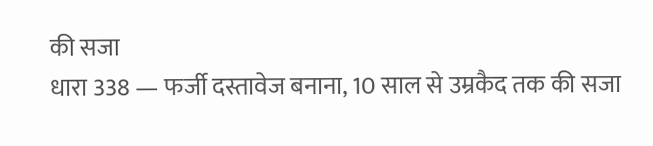की सजा
धारा 338 — फर्जी दस्तावेज बनाना, 10 साल से उम्रकैद तक की सजा